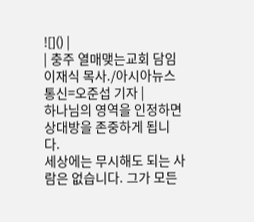![]() |
| 충주 열매맺는교회 담임 이재식 목사./아시아뉴스통신=오준섭 기자 |
하나님의 영역을 인정하면 상대방을 존중하게 됩니다.
세상에는 무시해도 되는 사람은 없습니다. 그가 모든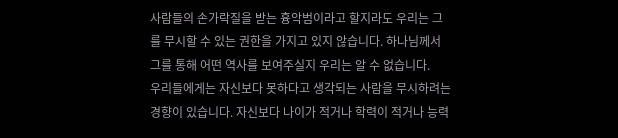사람들의 손가락질을 받는 흉악범이라고 할지라도 우리는 그를 무시할 수 있는 권한을 가지고 있지 않습니다. 하나님께서 그를 통해 어떤 역사를 보여주실지 우리는 알 수 없습니다.
우리들에게는 자신보다 못하다고 생각되는 사람을 무시하려는 경향이 있습니다. 자신보다 나이가 적거나 학력이 적거나 능력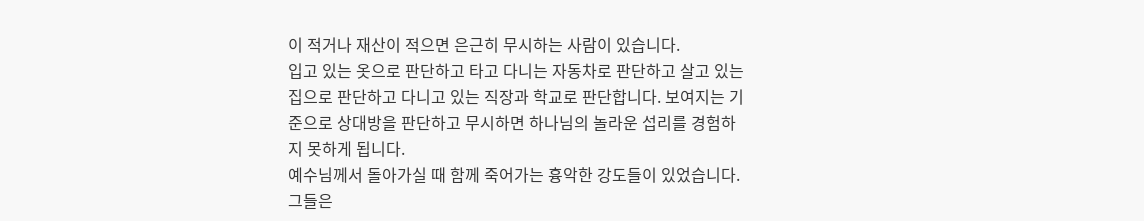이 적거나 재산이 적으면 은근히 무시하는 사람이 있습니다.
입고 있는 옷으로 판단하고 타고 다니는 자동차로 판단하고 살고 있는 집으로 판단하고 다니고 있는 직장과 학교로 판단합니다. 보여지는 기준으로 상대방을 판단하고 무시하면 하나님의 놀라운 섭리를 경험하지 못하게 됩니다.
예수님께서 돌아가실 때 함께 죽어가는 흉악한 강도들이 있었습니다. 그들은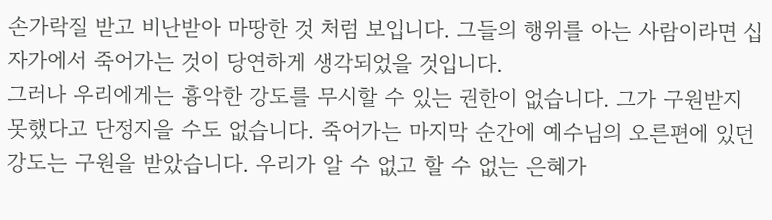손가락질 받고 비난받아 마땅한 것 처럼 보입니다. 그들의 행위를 아는 사람이라면 십자가에서 죽어가는 것이 당연하게 생각되었을 것입니다.
그러나 우리에게는 흉악한 강도를 무시할 수 있는 권한이 없습니다. 그가 구원받지 못했다고 단정지을 수도 없습니다. 죽어가는 마지막 순간에 예수님의 오른편에 있던 강도는 구원을 받았습니다. 우리가 알 수 없고 할 수 없는 은혜가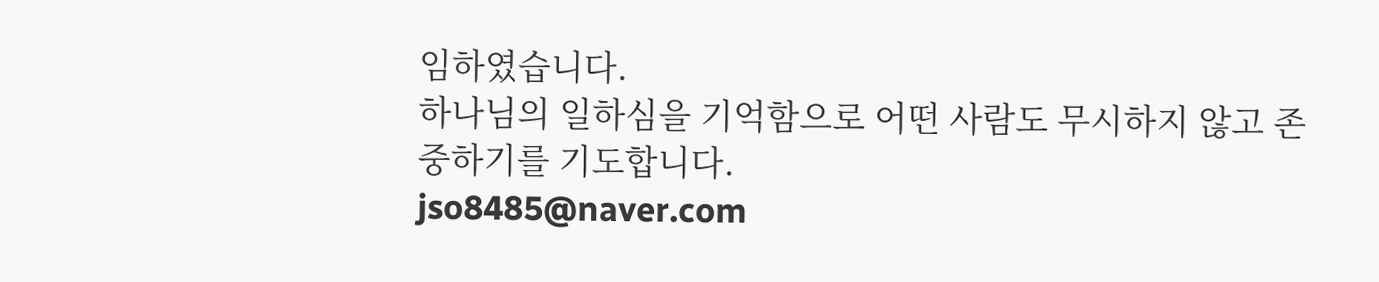임하였습니다.
하나님의 일하심을 기억함으로 어떤 사람도 무시하지 않고 존중하기를 기도합니다.
jso8485@naver.com